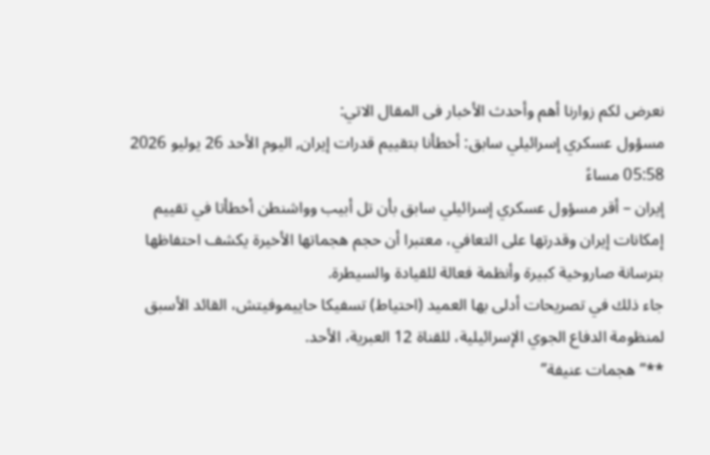نعرض لكم زوارنا أهم وأحدث الأخبار فى المقال الاتي:
مسؤول عسكري إسرائيلي سابق: أخطأنا بتقييم قدرات إيران, اليوم الأحد 26 يوليو 2026 05:58 مساءً
إيران – أقر مسؤول عسكري إسرائيلي سابق بأن تل أبيب وواشنطن أخطأتا في تقييم إمكانات إيران وقدرتها على التعافي، معتبرا أن حجم هجماتها الأخيرة يكشف احتفاظها بترسانة صاروخية كبيرة وأنظمة فعالة للقيادة والسيطرة.
جاء ذلك في تصريحات أدلى بها العميد (احتياط) تسفيكا حاييموفيتش، القائد الأسبق لمنظومة الدفاع الجوي الإسرائيلية، للقناة 12 العبرية، الأحد.
**”هجمات عنيفة”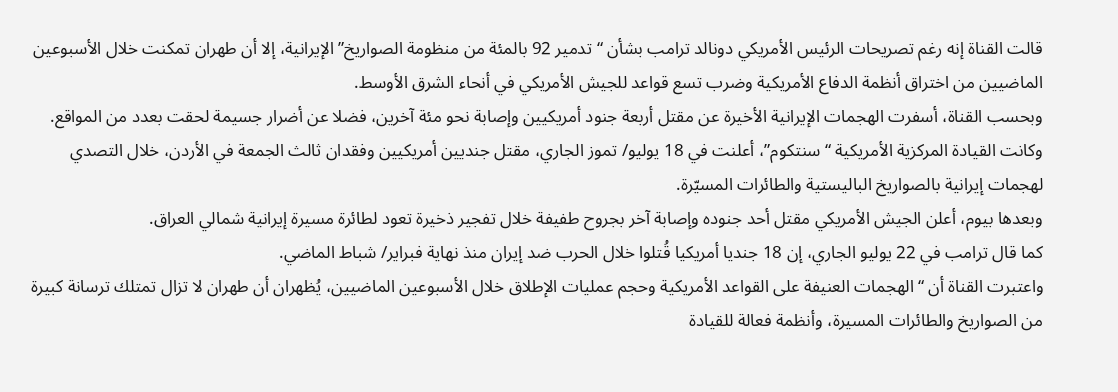قالت القناة إنه رغم تصريحات الرئيس الأمريكي دونالد ترامب بشأن “تدمير 92 بالمئة من منظومة الصواريخ” الإيرانية، إلا أن طهران تمكنت خلال الأسبوعين الماضيين من اختراق أنظمة الدفاع الأمريكية وضرب تسع قواعد للجيش الأمريكي في أنحاء الشرق الأوسط.
وبحسب القناة، أسفرت الهجمات الإيرانية الأخيرة عن مقتل أربعة جنود أمريكيين وإصابة نحو مئة آخرين، فضلا عن أضرار جسيمة لحقت بعدد من المواقع.
وكانت القيادة المركزية الأمريكية “سنتكوم”، أعلنت في 18 يوليو/ تموز الجاري، مقتل جنديين أمريكيين وفقدان ثالث الجمعة في الأردن، خلال التصدي لهجمات إيرانية بالصواريخ الباليستية والطائرات المسيّرة.
وبعدها بيوم، أعلن الجيش الأمريكي مقتل أحد جنوده وإصابة آخر بجروح طفيفة خلال تفجير ذخيرة تعود لطائرة مسيرة إيرانية شمالي العراق.
كما قال ترامب في 22 يوليو الجاري، إن 18 جنديا أمريكيا قُتلوا خلال الحرب ضد إيران منذ نهاية فبراير/ شباط الماضي.
واعتبرت القناة أن “الهجمات العنيفة على القواعد الأمريكية وحجم عمليات الإطلاق خلال الأسبوعين الماضيين، يُظهران أن طهران لا تزال تمتلك ترسانة كبيرة من الصواريخ والطائرات المسيرة، وأنظمة فعالة للقيادة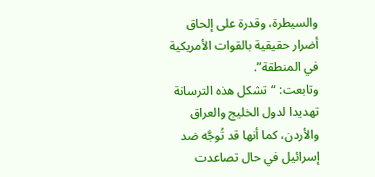والسيطرة، وقدرة على إلحاق أضرار حقيقية بالقوات الأمريكية في المنطقة”.
وتابعت: “تشكل هذه الترسانة تهديدا لدول الخليج والعراق والأردن، كما أنها قد تُوجَّه ضد إسرائيل في حال تصاعدت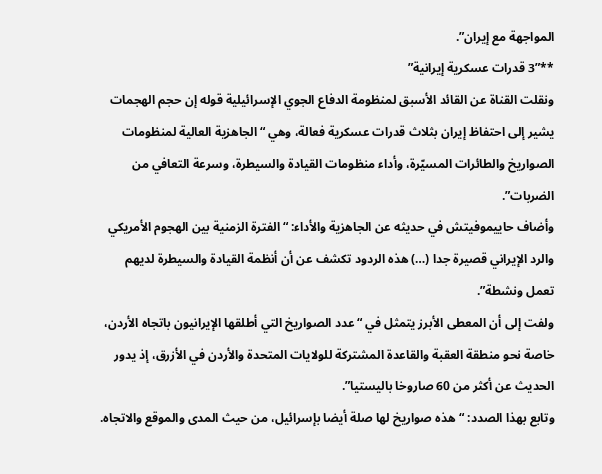المواجهة مع إيران”.
**”3 قدرات عسكرية إيرانية”
ونقلت القناة عن القائد الأسبق لمنظومة الدفاع الجوي الإسرائيلية قوله إن حجم الهجمات يشير إلى احتفاظ إيران بثلاث قدرات عسكرية فعالة، وهي “الجاهزية العالية لمنظومات الصواريخ والطائرات المسيّرة، وأداء منظومات القيادة والسيطرة، وسرعة التعافي من الضربات”.
وأضاف حاييموفيتش في حديثه عن الجاهزية والأداء: “الفترة الزمنية بين الهجوم الأمريكي والرد الإيراني قصيرة جدا (…) هذه الردود تكشف عن أن أنظمة القيادة والسيطرة لديهم تعمل ونشطة”.
ولفت إلى أن المعطى الأبرز يتمثل في “عدد الصواريخ التي أطلقها الإيرانيون باتجاه الأردن، خاصة نحو منطقة العقبة والقاعدة المشتركة للولايات المتحدة والأردن في الأزرق، إذ يدور الحديث عن أكثر من 60 صاروخا باليستيا”.
وتابع بهذا الصدد: “هذه صواريخ لها صلة أيضا بإسرائيل، من حيث المدى والموقع والاتجاه.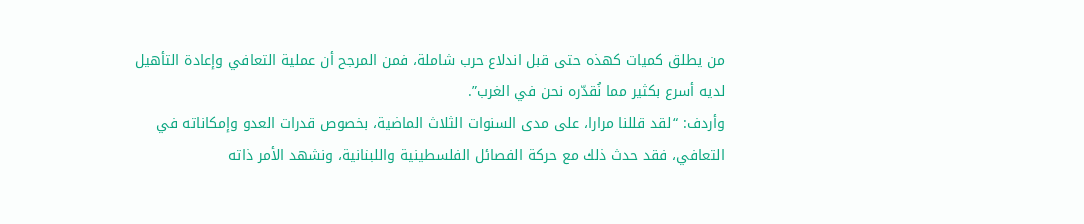من يطلق كميات كهذه حتى قبل اندلاع حرب شاملة، فمن المرجح أن عملية التعافي وإعادة التأهيل لديه أسرع بكثير مما نُقدّره نحن في الغرب”.
وأردف: “لقد قللنا مرارا، على مدى السنوات الثلاث الماضية، بخصوص قدرات العدو وإمكاناته في التعافي، فقد حدث ذلك مع حركة الفصائل الفلسطينية واللبنانية، ونشهد الأمر ذاته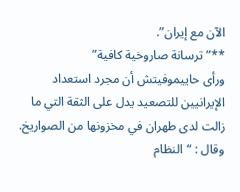الآن مع إيران”.
**”ترسانة صاروخية كافية”
ورأى حاييموفيتش أن مجرد استعداد الإيرانيين للتصعيد يدل على الثقة التي ما زالت لدى طهران في مخزونها من الصواريخ.
وقال : “النظام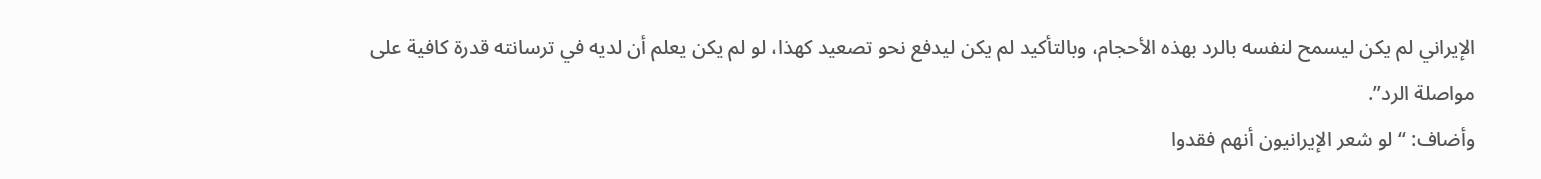الإيراني لم يكن ليسمح لنفسه بالرد بهذه الأحجام، وبالتأكيد لم يكن ليدفع نحو تصعيد كهذا، لو لم يكن يعلم أن لديه في ترسانته قدرة كافية على مواصلة الرد”.
وأضاف: “لو شعر الإيرانيون أنهم فقدوا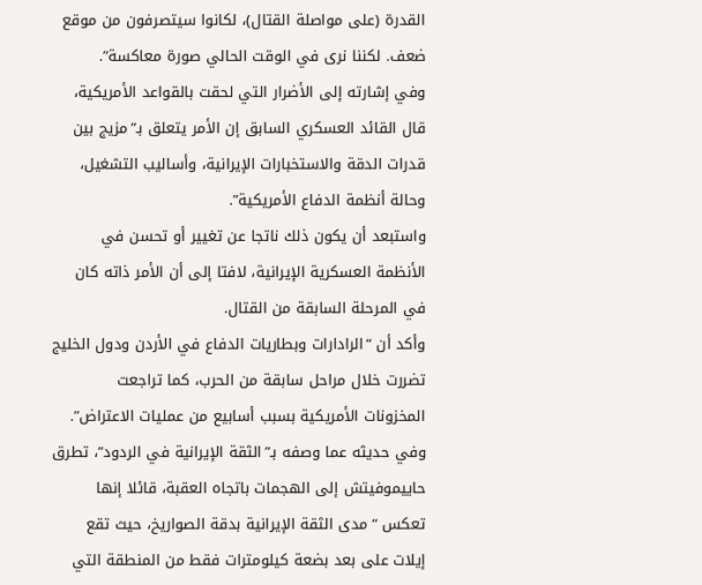القدرة (على مواصلة القتال)، لكانوا سيتصرفون من موقع ضعف. لكننا نرى في الوقت الحالي صورة معاكسة”.
وفي إشارته إلى الأضرار التي لحقت بالقواعد الأمريكية، قال القائد العسكري السابق إن الأمر يتعلق بـ”مزيج بين قدرات الدقة والاستخبارات الإيرانية، وأساليب التشغيل، وحالة أنظمة الدفاع الأمريكية”.
واستبعد أن يكون ذلك ناتجا عن تغيير أو تحسن في الأنظمة العسكرية الإيرانية، لافتا إلى أن الأمر ذاته كان في المرحلة السابقة من القتال.
وأكد أن “الرادارات وبطاريات الدفاع في الأردن ودول الخليج تضررت خلال مراحل سابقة من الحرب، كما تراجعت المخزونات الأمريكية بسبب أسابيع من عمليات الاعتراض”.
وفي حديثه عما وصفه بـ”الثقة الإيرانية في الردود”، تطرق حاييموفيتش إلى الهجمات باتجاه العقبة، قائلا إنها تعكس “مدى الثقة الإيرانية بدقة الصواريخ، حيث تقع إيلات على بعد بضعة كيلومترات فقط من المنطقة التي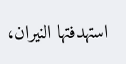استهدفتها النيران،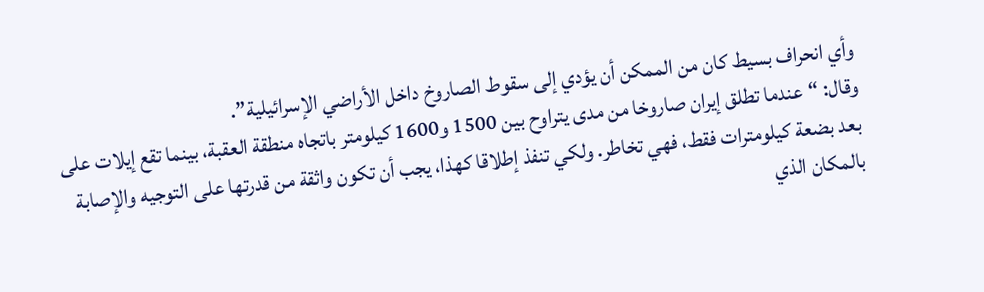وأي انحراف بسيط كان من الممكن أن يؤدي إلى سقوط الصاروخ داخل الأراضي الإسرائيلية”.
وقال: “عندما تطلق إيران صاروخا من مدى يتراوح بين 1500 و1600 كيلومتر باتجاه منطقة العقبة، بينما تقع إيلات على بعد بضعة كيلومترات فقط، فهي تخاطر. ولكي تنفذ إطلاقا كهذا، يجب أن تكون واثقة من قدرتها على التوجيه والإصابة بالمكان الذي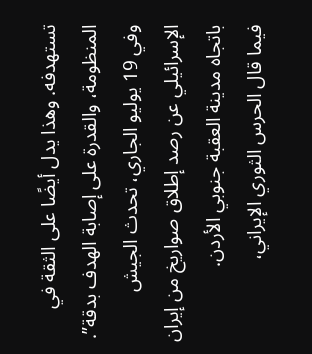تستهدفه. وهذا يدل أيضًا على الثقة في المنظومة، والقدرة على إصابة الهدف بدقة”.
وفي 19 يوليو الجاري، تحدث الجيش الإسرائيلي عن رصد إطلاق صواريخ من إيران باتجاه مدينة العقبة جنوبي الأردن.
فيما قال الحرس الثوري الإيراني،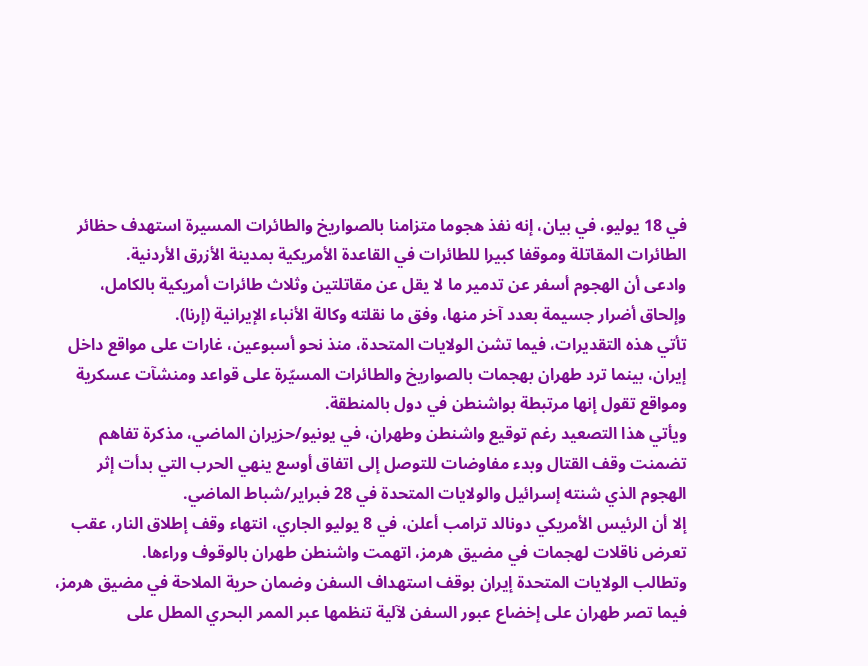في 18 يوليو، في بيان، إنه نفذ هجوما متزامنا بالصواريخ والطائرات المسيرة استهدف حظائر الطائرات المقاتلة وموقفا كبيرا للطائرات في القاعدة الأمريكية بمدينة الأزرق الأردنية.
وادعى أن الهجوم أسفر عن تدمير ما لا يقل عن مقاتلتين وثلاث طائرات أمريكية بالكامل، وإلحاق أضرار جسيمة بعدد آخر منها، وفق ما نقلته وكالة الأنباء الإيرانية (إرنا).
تأتي هذه التقديرات، فيما تشن الولايات المتحدة، منذ نحو أسبوعين، غارات على مواقع داخل إيران، بينما ترد طهران بهجمات بالصواريخ والطائرات المسيّرة على قواعد ومنشآت عسكرية ومواقع تقول إنها مرتبطة بواشنطن في دول بالمنطقة.
ويأتي هذا التصعيد رغم توقيع واشنطن وطهران، في يونيو/حزيران الماضي، مذكرة تفاهم تضمنت وقف القتال وبدء مفاوضات للتوصل إلى اتفاق أوسع ينهي الحرب التي بدأت إثر الهجوم الذي شنته إسرائيل والولايات المتحدة في 28 فبراير/شباط الماضي.
إلا أن الرئيس الأمريكي دونالد ترامب أعلن، في 8 يوليو الجاري، انتهاء وقف إطلاق النار، عقب تعرض ناقلات لهجمات في مضيق هرمز، اتهمت واشنطن طهران بالوقوف وراءها.
وتطالب الولايات المتحدة إيران بوقف استهداف السفن وضمان حرية الملاحة في مضيق هرمز، فيما تصر طهران على إخضاع عبور السفن لآلية تنظمها عبر الممر البحري المطل على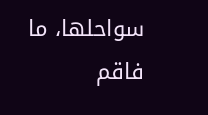سواحلها، ما فاقم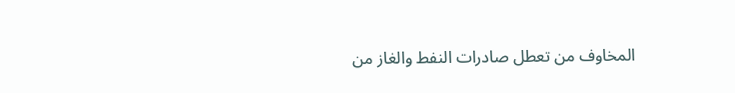المخاوف من تعطل صادرات النفط والغاز من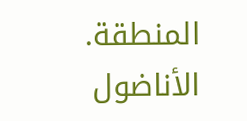المنطقة.
الأناضول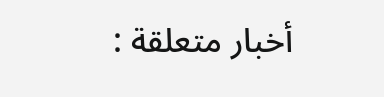أخبار متعلقة :